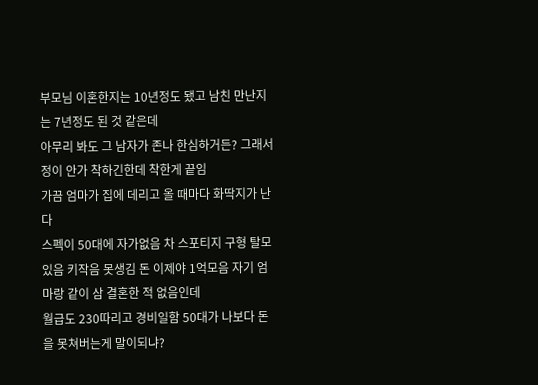부모님 이혼한지는 10년정도 됐고 남친 만난지는 7년정도 된 것 같은데
아무리 봐도 그 남자가 존나 한심하거든? 그래서 정이 안가 착하긴한데 착한게 끝임
가끔 엄마가 집에 데리고 올 때마다 화딱지가 난다
스펙이 50대에 자가없음 차 스포티지 구형 탈모있음 키작음 못생김 돈 이제야 1억모음 자기 엄마랑 같이 삼 결혼한 적 없음인데
월급도 230따리고 경비일함 50대가 나보다 돈을 못쳐버는게 말이되냐?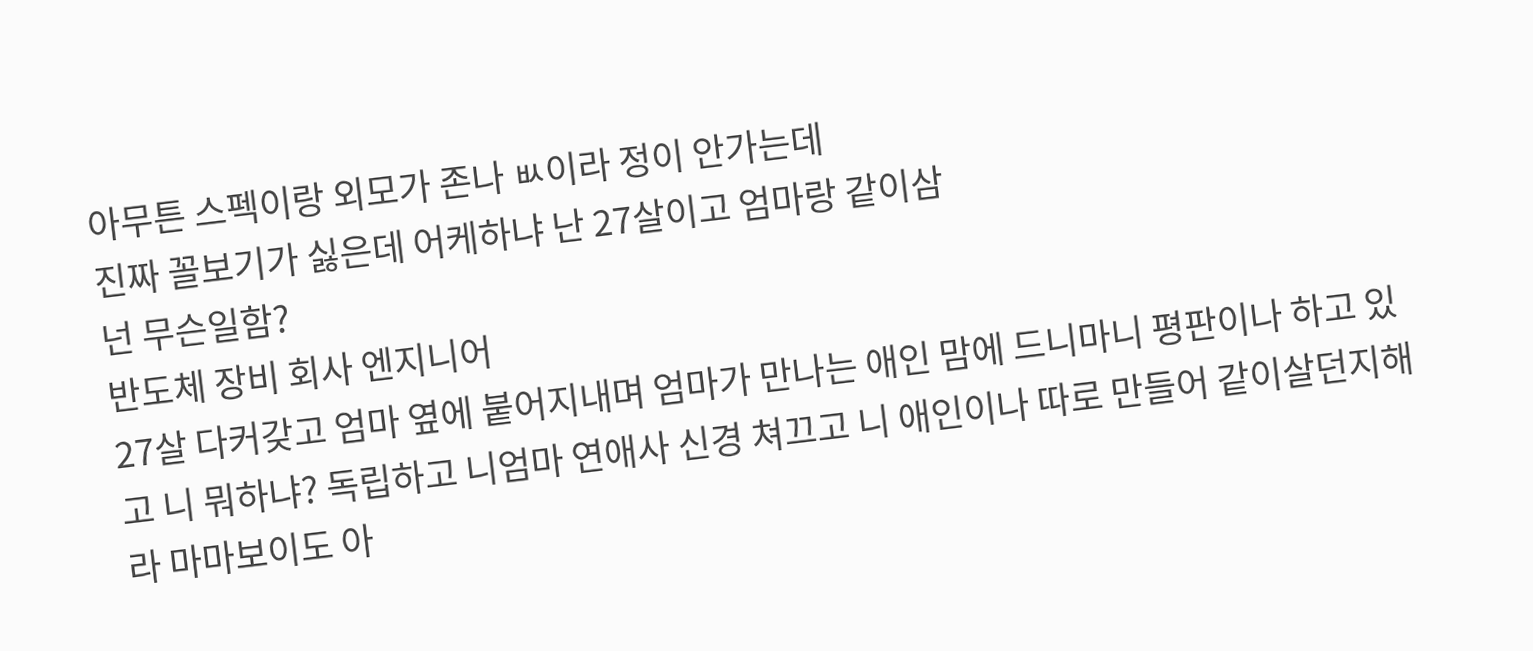아무튼 스펙이랑 외모가 존나 ㅄ이라 정이 안가는데
진짜 꼴보기가 싫은데 어케하냐 난 27살이고 엄마랑 같이삼
넌 무슨일함?
반도체 장비 회사 엔지니어
27살 다커갖고 엄마 옆에 붙어지내며 엄마가 만나는 애인 맘에 드니마니 평판이나 하고 있고 니 뭐하냐? 독립하고 니엄마 연애사 신경 쳐끄고 니 애인이나 따로 만들어 같이살던지해라 마마보이도 아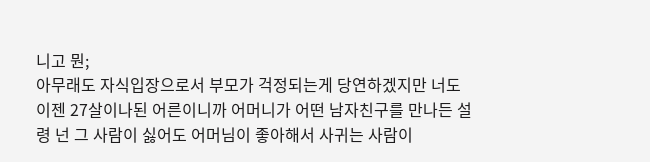니고 뭔;
아무래도 자식입장으로서 부모가 걱정되는게 당연하겠지만 너도 이젠 27살이나된 어른이니까 어머니가 어떤 남자친구를 만나든 설령 넌 그 사람이 싫어도 어머님이 좋아해서 사귀는 사람이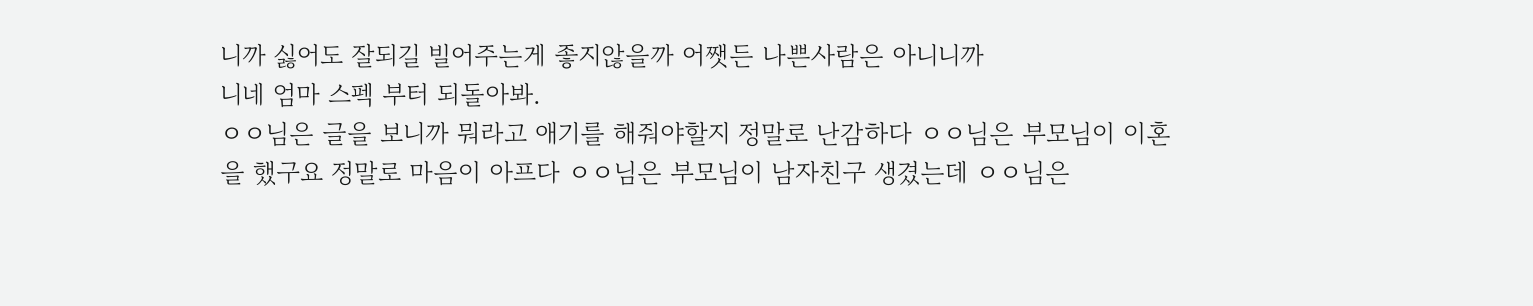니까 싫어도 잘되길 빌어주는게 좋지않을까 어쨋든 나쁜사람은 아니니까
니네 엄마 스펙 부터 되돌아봐.
ㅇㅇ님은 글을 보니까 뭐라고 애기를 해줘야할지 정말로 난감하다 ㅇㅇ님은 부모님이 이혼을 했구요 정말로 마음이 아프다 ㅇㅇ님은 부모님이 남자친구 생겼는데 ㅇㅇ님은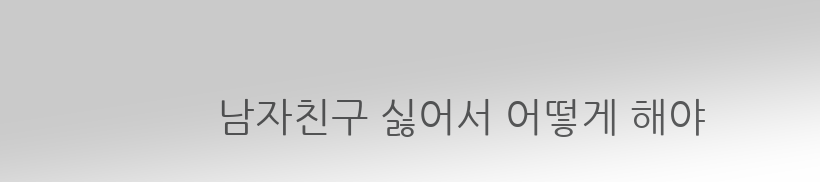남자친구 싫어서 어떻게 해야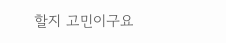할지 고민이구요